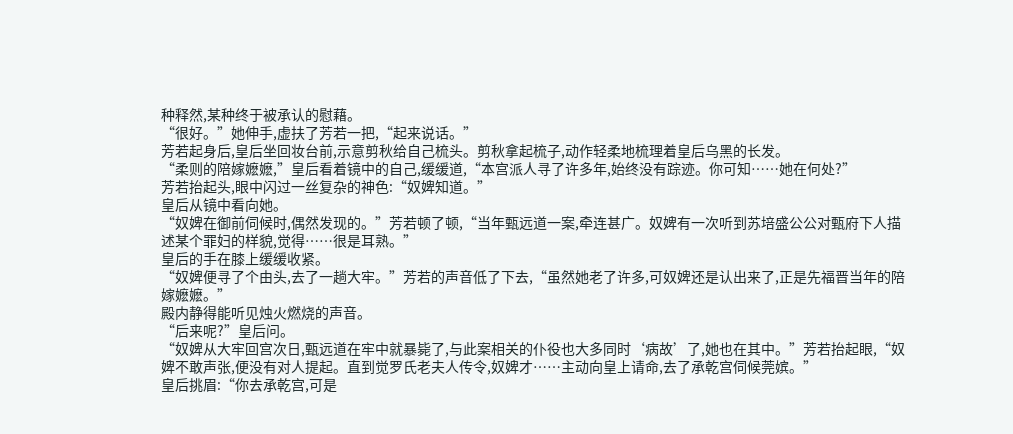种释然,某种终于被承认的慰藉。
“很好。”她伸手,虚扶了芳若一把,“起来说话。”
芳若起身后,皇后坐回妆台前,示意剪秋给自己梳头。剪秋拿起梳子,动作轻柔地梳理着皇后乌黑的长发。
“柔则的陪嫁嬷嬷,”皇后看着镜中的自己,缓缓道,“本宫派人寻了许多年,始终没有踪迹。你可知……她在何处?”
芳若抬起头,眼中闪过一丝复杂的神色:“奴婢知道。”
皇后从镜中看向她。
“奴婢在御前伺候时,偶然发现的。”芳若顿了顿,“当年甄远道一案,牵连甚广。奴婢有一次听到苏培盛公公对甄府下人描述某个罪妇的样貌,觉得……很是耳熟。”
皇后的手在膝上缓缓收紧。
“奴婢便寻了个由头,去了一趟大牢。”芳若的声音低了下去,“虽然她老了许多,可奴婢还是认出来了,正是先福晋当年的陪嫁嬷嬷。”
殿内静得能听见烛火燃烧的声音。
“后来呢?”皇后问。
“奴婢从大牢回宫次日,甄远道在牢中就暴毙了,与此案相关的仆役也大多同时‘病故’了,她也在其中。”芳若抬起眼,“奴婢不敢声张,便没有对人提起。直到觉罗氏老夫人传令,奴婢才……主动向皇上请命,去了承乾宫伺候莞嫔。”
皇后挑眉:“你去承乾宫,可是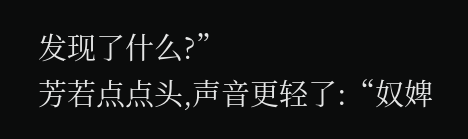发现了什么?”
芳若点点头,声音更轻了:“奴婢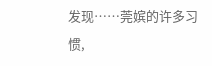发现……莞嫔的许多习惯,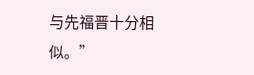与先福晋十分相似。”